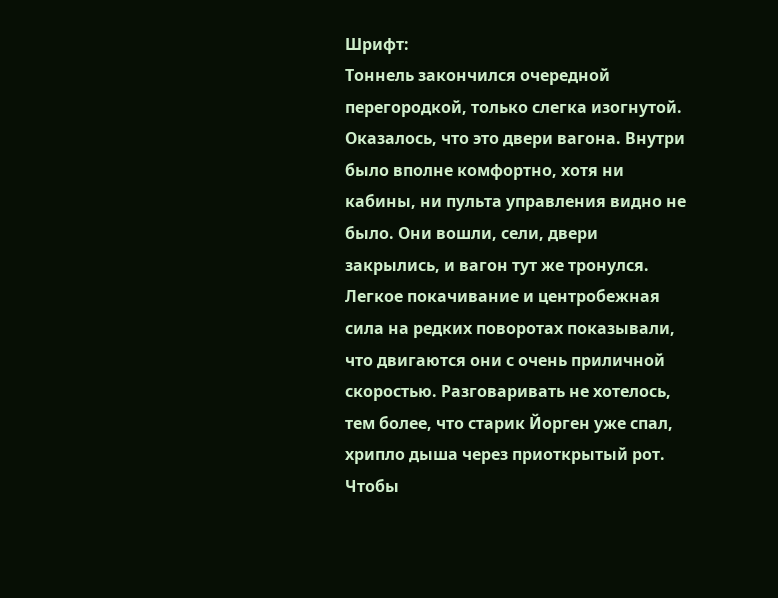Шрифт:
Тоннель закончился очередной перегородкой, только слегка изогнутой. Оказалось, что это двери вагона. Внутри было вполне комфортно, хотя ни кабины, ни пульта управления видно не было. Они вошли, сели, двери закрылись, и вагон тут же тронулся. Легкое покачивание и центробежная сила на редких поворотах показывали, что двигаются они с очень приличной скоростью. Разговаривать не хотелось, тем более, что старик Йорген уже спал, хрипло дыша через приоткрытый рот. Чтобы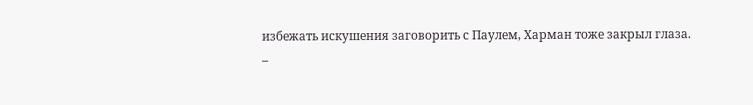избежать искушения заговорить с Паулем, Харман тоже закрыл глаза.
–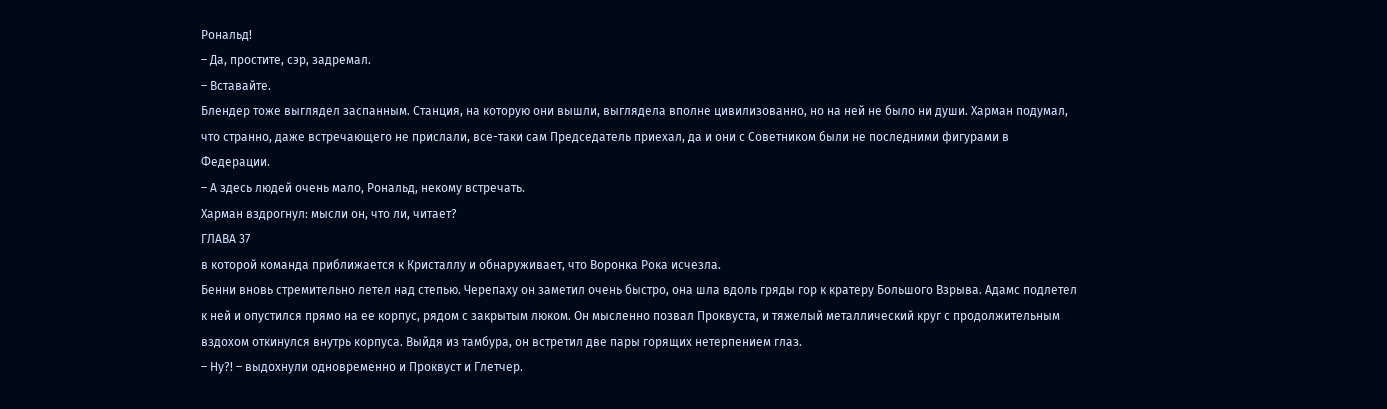Рональд!
– Да, простите, сэр, задремал.
– Вставайте.
Блендер тоже выглядел заспанным. Станция, на которую они вышли, выглядела вполне цивилизованно, но на ней не было ни души. Харман подумал, что странно, даже встречающего не прислали, все-таки сам Председатель приехал, да и они с Советником были не последними фигурами в Федерации.
– А здесь людей очень мало, Рональд, некому встречать.
Харман вздрогнул: мысли он, что ли, читает?
ГЛАВА 37
в которой команда приближается к Кристаллу и обнаруживает, что Воронка Рока исчезла.
Бенни вновь стремительно летел над степью. Черепаху он заметил очень быстро, она шла вдоль гряды гор к кратеру Большого Взрыва. Адамс подлетел к ней и опустился прямо на ее корпус, рядом с закрытым люком. Он мысленно позвал Проквуста, и тяжелый металлический круг с продолжительным вздохом откинулся внутрь корпуса. Выйдя из тамбура, он встретил две пары горящих нетерпением глаз.
– Ну?! – выдохнули одновременно и Проквуст и Глетчер.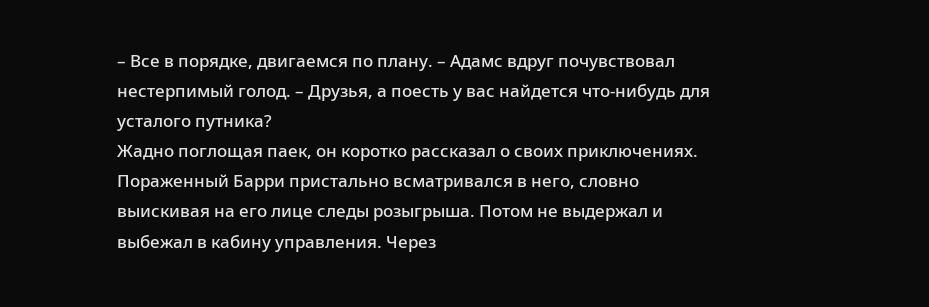– Все в порядке, двигаемся по плану. – Адамс вдруг почувствовал нестерпимый голод. – Друзья, а поесть у вас найдется что-нибудь для усталого путника?
Жадно поглощая паек, он коротко рассказал о своих приключениях. Пораженный Барри пристально всматривался в него, словно выискивая на его лице следы розыгрыша. Потом не выдержал и выбежал в кабину управления. Через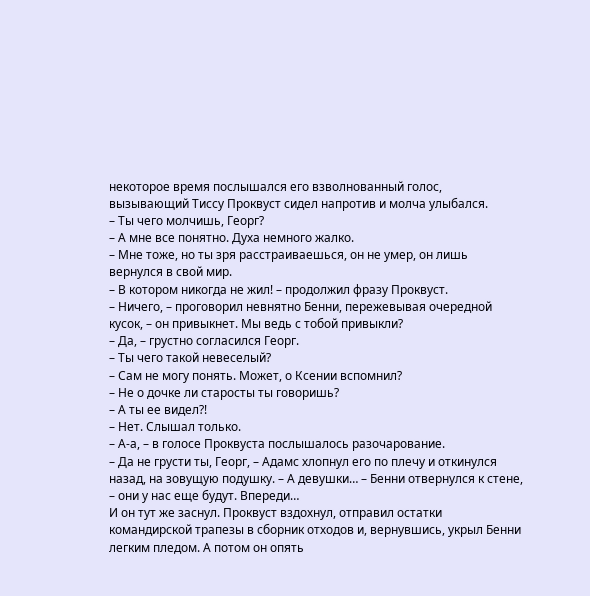некоторое время послышался его взволнованный голос, вызывающий Тиссу Проквуст сидел напротив и молча улыбался.
– Ты чего молчишь, Георг?
– А мне все понятно. Духа немного жалко.
– Мне тоже, но ты зря расстраиваешься, он не умер, он лишь вернулся в свой мир.
– В котором никогда не жил! – продолжил фразу Проквуст.
– Ничего, – проговорил невнятно Бенни, пережевывая очередной кусок, – он привыкнет. Мы ведь с тобой привыкли?
– Да, – грустно согласился Георг.
– Ты чего такой невеселый?
– Сам не могу понять. Может, о Ксении вспомнил?
– Не о дочке ли старосты ты говоришь?
– А ты ее видел?!
– Нет. Слышал только.
– А-а, – в голосе Проквуста послышалось разочарование.
– Да не грусти ты, Георг, – Адамс хлопнул его по плечу и откинулся назад, на зовущую подушку. – А девушки… – Бенни отвернулся к стене, – они у нас еще будут. Впереди…
И он тут же заснул. Проквуст вздохнул, отправил остатки командирской трапезы в сборник отходов и, вернувшись, укрыл Бенни легким пледом. А потом он опять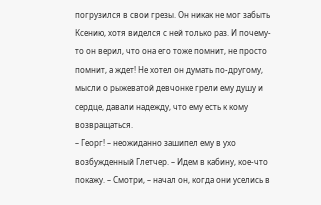погрузился в свои грезы. Он никак не мог забыть Ксению, хотя виделся с ней только раз. И почему-то он верил, что она его тоже помнит, не просто помнит, а ждет! Не хотел он думать по-другому, мысли о рыжеватой девчонке грели ему душу и сердце, давали надежду, что ему есть к кому возвращаться.
– Георг! – неожиданно зашипел ему в ухо возбужденный Глетчер. – Идем в кабину, кое-что покажу. – Смотри, – начал он, когда они уселись в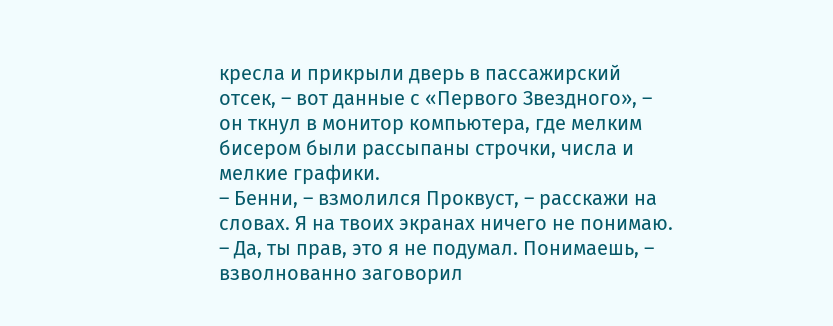кресла и прикрыли дверь в пассажирский отсек, – вот данные с «Первого Звездного», – он ткнул в монитор компьютера, где мелким бисером были рассыпаны строчки, числа и мелкие графики.
– Бенни, – взмолился Проквуст, – расскажи на словах. Я на твоих экранах ничего не понимаю.
– Да, ты прав, это я не подумал. Понимаешь, – взволнованно заговорил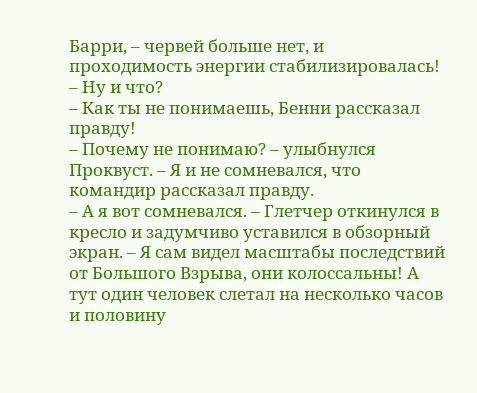Барри, – червей больше нет, и проходимость энергии стабилизировалась!
– Ну и что?
– Как ты не понимаешь, Бенни рассказал правду!
– Почему не понимаю? – улыбнулся Проквуст. – Я и не сомневался, что командир рассказал правду.
– А я вот сомневался. – Глетчер откинулся в кресло и задумчиво уставился в обзорный экран. – Я сам видел масштабы последствий от Большого Взрыва, они колоссальны! А тут один человек слетал на несколько часов и половину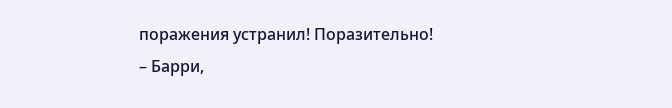поражения устранил! Поразительно!
– Барри,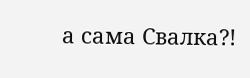а сама Свалка?!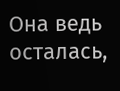Она ведь осталась,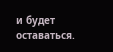и будет оставаться.